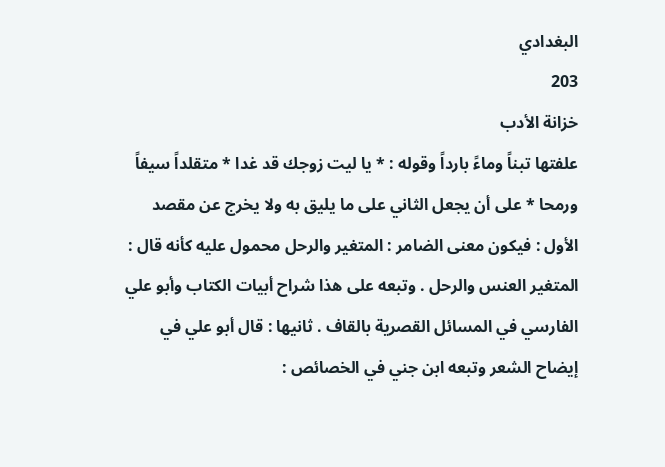البغدادي
203
خزانة الأدب
علفتها تبناً وماءً بارداً وقوله : * يا ليت زوجك قد غدا * متقلداً سيفاً ورمحا * على أن يجعل الثاني على ما يليق به ولا يخرج عن مقصد الأول : فيكون معنى الضامر : المتغير والرحل محمول عليه كأنه قال : المتغير العنس والرحل . وتبعه على هذا شراح أبيات الكتاب وأبو علي الفارسي في المسائل القصرية بالقاف . ثانيها : قال أبو علي في إيضاح الشعر وتبعه ابن جني في الخصائص :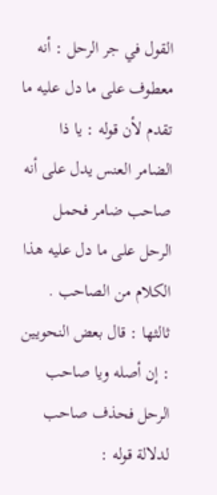القول في جر الرحل : أنه معطوف على ما دل عليه ما تقدم لأن قوله : يا ذا الضامر العنس يدل على أنه صاحب ضامر فحمل الرحل على ما دل عليه هذا الكلام من الصاحب . ثالثها : قال بعض النحويين : إن أصله ويا صاحب الرحل فحذف صاحب لدلالة قوله :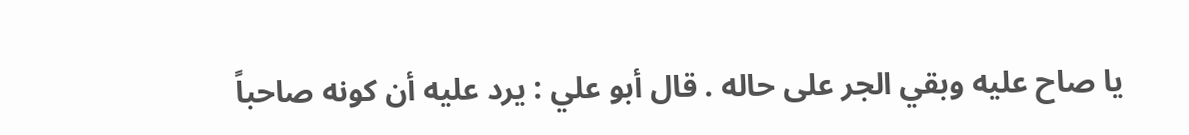يا صاح عليه وبقي الجر على حاله . قال أبو علي : يرد عليه أن كونه صاحباً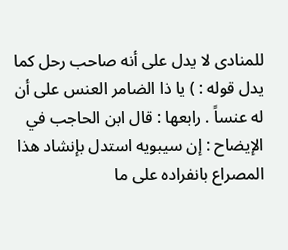للمنادى لا يدل على أنه صاحب رحل كما يدل قوله : ) يا ذا الضامر العنس على أن له عنساً . رابعها : قال ابن الحاجب في الإيضاح : إن سيبويه استدل بإنشاد هذا المصراع بانفراده على ما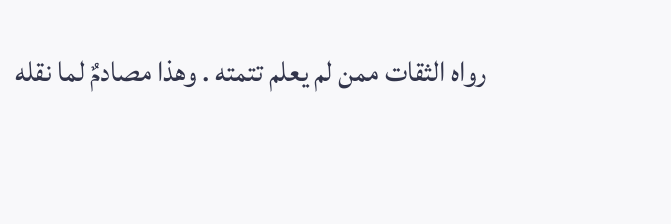رواه الثقات ممن لم يعلم تتمته . وهذا مصادمٌ لما نقله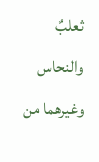ثعلبٌ والنحاس وغيرهما من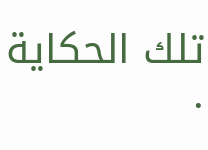تلك الحكاية .